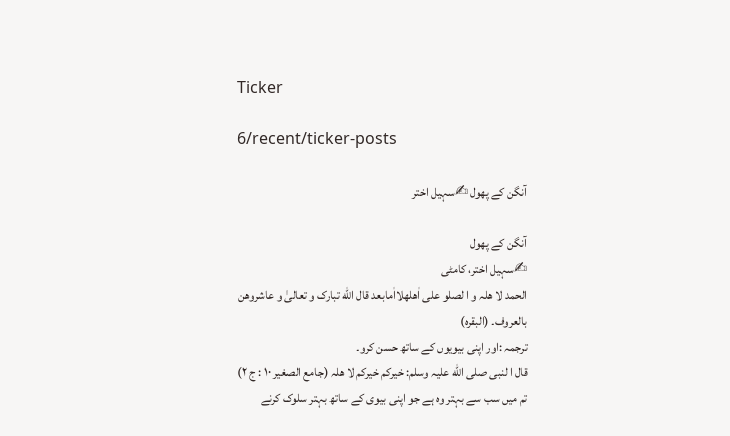Ticker

6/recent/ticker-posts

آنگن کے پھول ✍سہیل اختر

آنگن کے پھول
✍سہیل اختر، کامٹی
الحمد لا ھلہ و ا لصلو علی اٰھلھلااٰمابعد قال الله تبارک و تعالیٰ و عاشروھن بالعروف۔ (البقرہ)
ترجمہ :اور اپنی بیویوں کے ساتھ حسن کرو۔
قال ا لنبی صلی الله علیہ وسلم: خیرکم خیرکم لا ھلہ (جامع الصغیر ١٠ : ج ٢)
تم میں سب سے بہتر وہ ہے جو اپنی بیوی کے ساتھ بہتر سلوک کرنے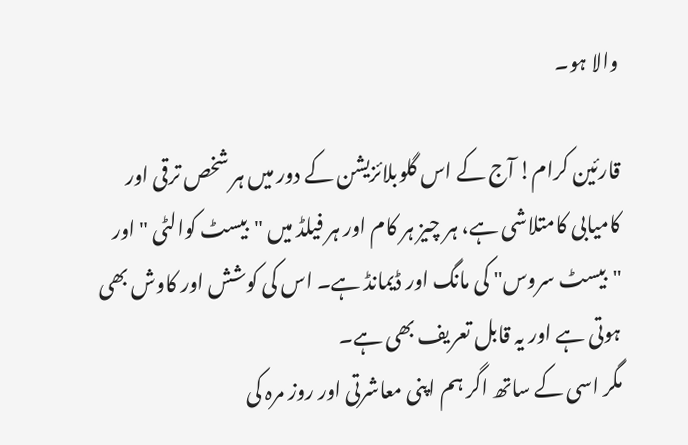والا ہو۔

قارئین کرام! آج کے اس گلوبلائزیشن کے دور میں ہر شخص ترقی اور کامیابی کامتلاشی ہے، ہر چیز ہر کام اور ہر فیلڈ میں "بیسٹ کوالٹی " اور "بیسٹ سروس" کی مانگ اور ڈیمانڈ ہے۔ اس کی کوشش اور کاوش بھی ہوتی ہے اور یہ قابل تعریف بھی ہے۔
مگر اسی کے ساتھ اگر ہم اپنی معاشرتی اور روز مرہ کی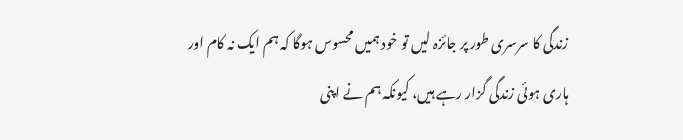زندگی کا سرسری طور پر جائزہ لیں تو خود ہمیں محسوس ہوگا کہ ہم ایک نہ کام اور ہاری ہوئی زندگی گزار رہے ہیں، کیونکہ ہم نے اپنی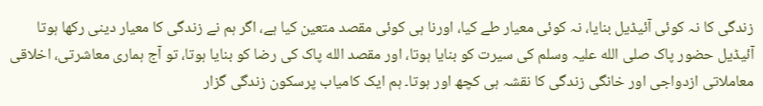زندگی کا نہ کوئی آئیڈیل بنایا، نہ کوئی معیار طے کیا، اورنا ہی کوئی مقصد متعین کیا ہے، اگر ہم نے زندگی کا معیار دینی رکھا ہوتا آئیڈیل حضور پاک صلی الله علیہ وسلم کی سیرت کو بنایا ہوتا، اور مقصد الله پاک کی رضا کو بنایا ہوتا، تو آج ہماری معاشرتی، اخلاقی معاملاتی ازدواجی اور خانگی زندگی کا نقشہ ہی کچھ اور ہوتا۔ ہم ایک کامیاب پرسکون زندگی گزار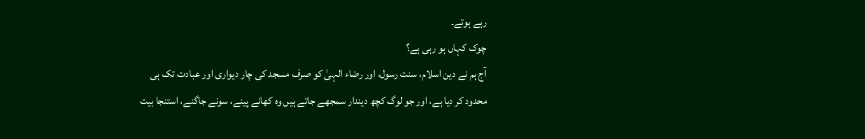رہے ہوتے۔
چوک کہاں ہو رہی ہے؟
آج ہم نے دین اسلام، سنت رسول، اور رضاء الہیٰ کو صرف مسجد کی چار دیواری اور عبادت تک ہی محدود کر دیا ہے، اور جو لوگ کچھ دیندار سمجھے جاتے ہیں وہ کھانے پینے، سونے جاگنے، استنجا بیت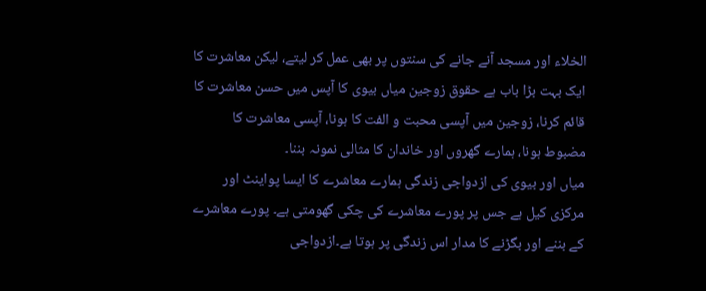الخلاء اور مسجد آنے جانے کی سنتوں پر بھی عمل کر لیتے، لیکن معاشرت کا ایک بہت بڑا باب ہے حقوق زوجین میاں بیوی کا آپس میں حسن معاشرت کا قائم کرنا، زوجین میں آپسی محبت و الفت کا ہونا، آپسی معاشرت کا مضبوط ہونا، ہمارے گھروں اور خاندان کا مثالی نمونہ بننا۔
میاں اور بیوی کی ازدواجی زندگی ہمارے معاشرے کا ایسا پواینٹ اور مرکزی کیل ہے جس پر پورے معاشرے کی چکی گھومتی ہے۔ پورے معاشرے کے بننے اور بگڑنے کا مدار اس زندگی پر ہوتا ہے۔ازدواجی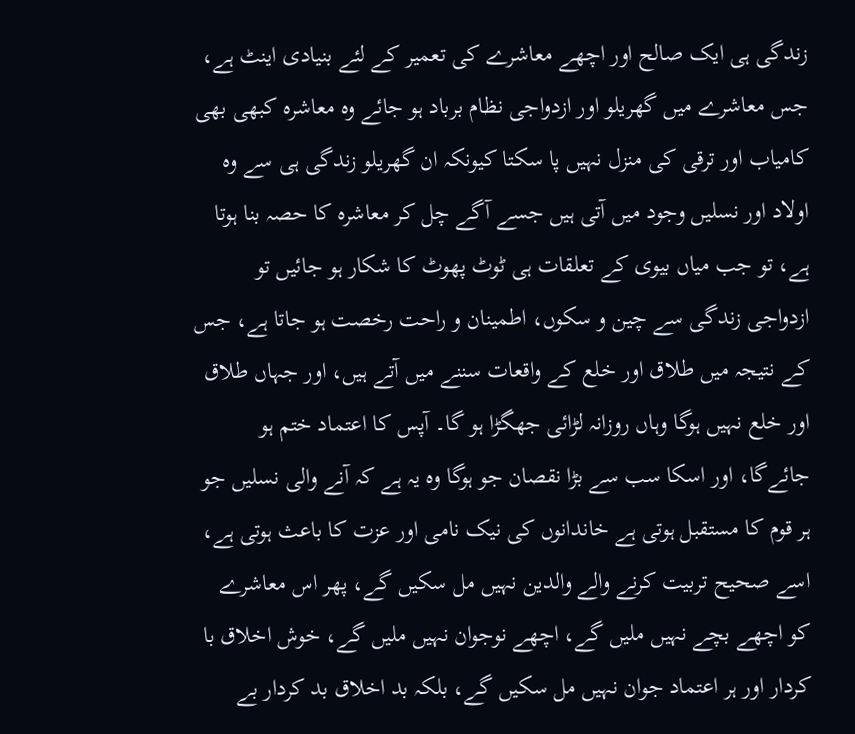زندگی ہی ایک صالح اور اچھے معاشرے کی تعمیر کے لئے بنیادی اینٹ ہے، جس معاشرے میں گھریلو اور ازدواجی نظام برباد ہو جائے وہ معاشرہ کبھی بھی کامیاب اور ترقی کی منزل نہیں پا سکتا کیونکہ ان گھریلو زندگی ہی سے وہ اولاد اور نسلیں وجود میں آتی ہیں جسے آگے چل کر معاشرہ کا حصہ بنا ہوتا ہے، تو جب میاں بیوی کے تعلقات ہی ٹوٹ پھوٹ کا شکار ہو جائیں تو ازدواجی زندگی سے چین و سکوں، اطمینان و راحت رخصت ہو جاتا ہے، جس کے نتیجہ میں طلاق اور خلع کے واقعات سننے میں آتے ہیں، اور جہاں طلاق اور خلع نہیں ہوگا وہاں روزانہ لڑائی جھگڑا ہو گا۔ آپس کا اعتماد ختم ہو جائےگا، اور اسکا سب سے بڑا نقصان جو ہوگا وہ یہ ہے کہ آنے والی نسلیں جو ہر قوم کا مستقبل ہوتی ہے خاندانوں کی نیک نامی اور عزت کا باعث ہوتی ہے، اسے صحیح تربیت کرنے والے والدین نہیں مل سکیں گے، پھر اس معاشرے کو اچھے بچے نہیں ملیں گے، اچھے نوجوان نہیں ملیں گے، خوش اخلاق با کردار اور ہر اعتماد جوان نہیں مل سکیں گے، بلکہ بد اخلاق بد کردار بے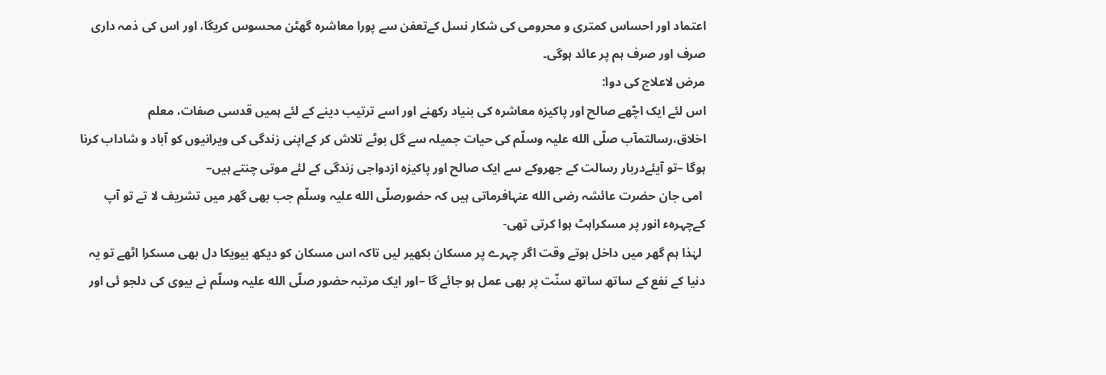اعتماد اور احساس کمتری و محرومی کی شکار نسل کےتعفن سے پورا معاشرہ گھٹن محسوس کریگا، اور اس کی ذمہ داری صرف اور صرف ہم پر عائد ہوگی۔
مرض لاعلاج کی دوا:
اس لئے ایک اچّھے صالح اور پاکیزہ معاشرہ کی بنیاد رکھنے اور اسے ترتیب دینے کے لئے ہمیں قدسی صفات، معلم اخلاق،رسالتمآب صلّی الله علیہ وسلّم کی حیات جمیلہ سے گل بوٹے تلاش کر کےاپنی زندگی کی ویرانیوں کو آباد و شاداب کرنا ہوگا –تو آیئےدربار رسالت کے جھروکے سے ایک صالح اور پاکیزہ ازدواجی زندگی کے لئے موتی چنتے ہیں–
 امی جان حضرت عائشہ رضی الله عنہافرماتی ہیں کہ حضورصلّی الله علیہ وسلّم جب بھی گھر میں تشریف لا تے تو آپ کےچہرہء انور پر مسکراہٹ ہوا کرتی تھی-
 لہٰذا ہم گھر میں داخل ہوتے وقت اگر چہرے پر مسکان بکھیر لیں تاکہ اس مسکان کو دیکھ بیویکا دل بھی مسکرا اٹھے تو یہ دنیا کے نفع کے ساتھ ساتھ سنّت پر بھی عمل ہو جائے گا –اور ایک مرتبہ حضور صلّی الله علیہ وسلّم نے بیوی کی دلجو ئی اور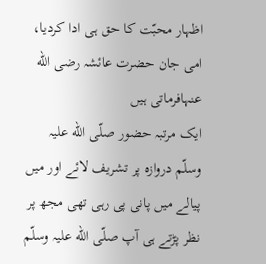اظہار محبّت کا حق ہی ادا کردیا، امی جان حضرت عائشہ رضی الله عنہافرماتی ہیں
ایک مرتبہ حضور صلّی الله علیہ وسلّم دروازہ پر تشریف لائے اور میں پیالے میں پانی پی رہی تھی مجھ پر نظر پڑتے ہی آپ صلّی الله علیہ وسلّم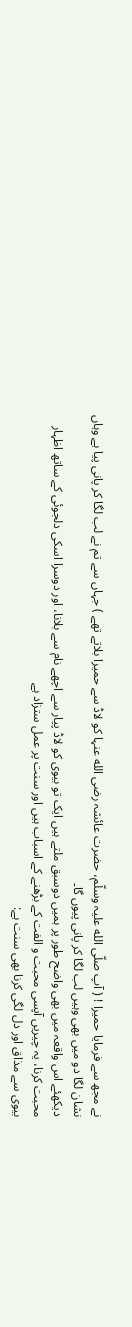نے مجھ سے فرمایا حمیرا ! ( آپ صلّی الله علیہ وسلّم، حضرت عائشہ رضی الله عنہا کو لاڈ سے حمیرا بلاتے تھے ) جہاں سے تم نے لب لگا کر پانی پیا ہے وہاں نشان لگا دو میں بھی وہیں لب لگا کر پانی پیوں گا۔
دیکھئے اس واقعہ میں بھی واضح طور پر ہمیں دوسبق ملتے ہیں ایک تو بیوی کو لاڈ پیار سے اچھے نام سے بلانا، اور دوسرا اسکی دلجوئی کے ساتھ اظہار محبت کرنا، یہ چیریں آپسی محبت و الفت کے بڑھنے کے اسباب ہیں اور سنت پر عمل ستزاد ہے
بیوی سے مذاق اور دل لگی کرنا بھی سنت ہے: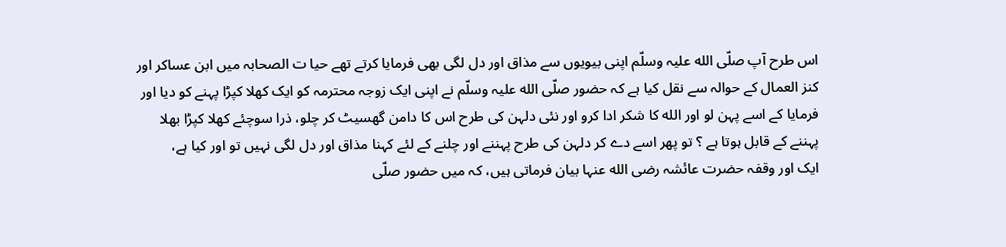اس طرح آپ صلّی الله علیہ وسلّم اپنی بیویوں سے مذاق اور دل لگی بھی فرمایا کرتے تھے حیا ت الصحابہ میں ابن عساکر اور کنز العمال کے حوالہ سے نقل کیا ہے کہ حضور صلّی الله علیہ وسلّم نے اپنی ایک زوجہ محترمہ کو ایک کھلا کپڑا پہنے کو دیا اور فرمایا کے اسے پہن لو اور الله کا شکر ادا کرو اور نئی دلہن کی طرح اس کا دامن گھسیٹ کر چلو، ذرا سوچئے کھلا کپڑا بھلا پہننے کے قابل ہوتا ہے ؟ تو پھر اسے دے کر دلہن کی طرح پہننے اور چلنے کے لئے کہنا مذاق اور دل لگی نہیں تو اور کیا ہے،
ایک اور وقفہ حضرت عائشہ رضی الله عنہا بیان فرماتی ہیں، کہ میں حضور صلّی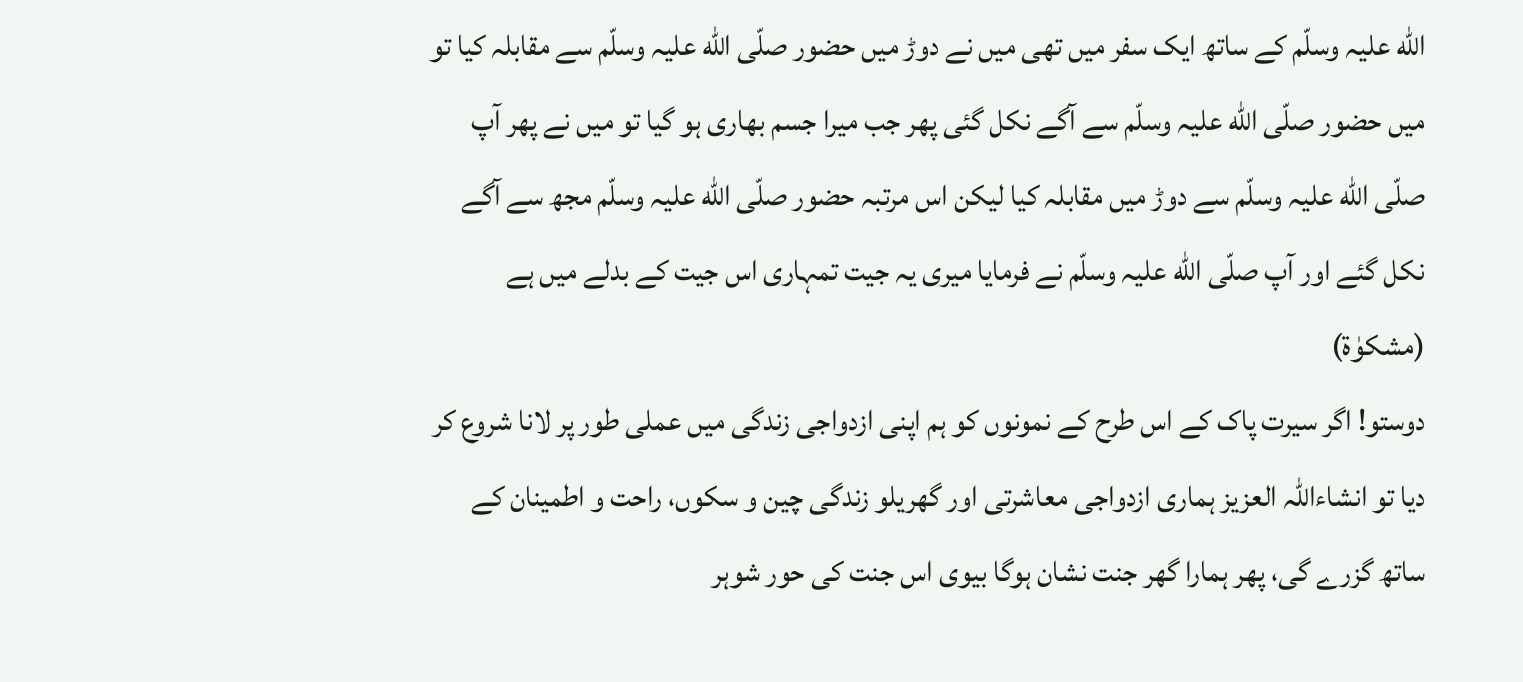الله علیہ وسلّم کے ساتھ ایک سفر میں تھی میں نے دوڑ میں حضور صلّی الله علیہ وسلّم سے مقابلہ کیا تو میں حضور صلّی الله علیہ وسلّم سے آگے نکل گئی پھر جب میرا جسم بھاری ہو گیا تو میں نے پھر آپ صلّی الله علیہ وسلّم سے دوڑ میں مقابلہ کیا لیکن اس مرتبہ حضور صلّی الله علیہ وسلّم مجھ سے آگے نکل گئے اور آپ صلّی الله علیہ وسلّم نے فرمایا میری یہ جیت تمہاری اس جیت کے بدلے میں ہے (مشکوٰۃ)
دوستو! اگر سیرت پاک کے اس طرح کے نمونوں کو ہم اپنی ازدواجی زندگی میں عملی طور پر لانا شروع کر دیا تو انشاءاللہ العزیز ہماری ازدواجی معاشرتی اور گھریلو زندگی چین و سکوں، راحت و اطمینان کے ساتھ گزرے گی، پھر ہمارا گھر جنت نشان ہوگا بیوی اس جنت کی حور شوہر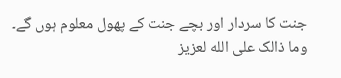جنت کا سردار اور بچے جنت کے پھول معلوم ہوں گے۔
وما ذالک علی الله لعزیز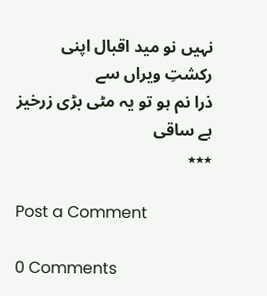نہیں نو مید اقبال اپنی رکشتِ ویراں سے
ذرا نم ہو تو یہ مٹی بڑی زرخیز ہے ساقی
٭٭٭

Post a Comment

0 Comments